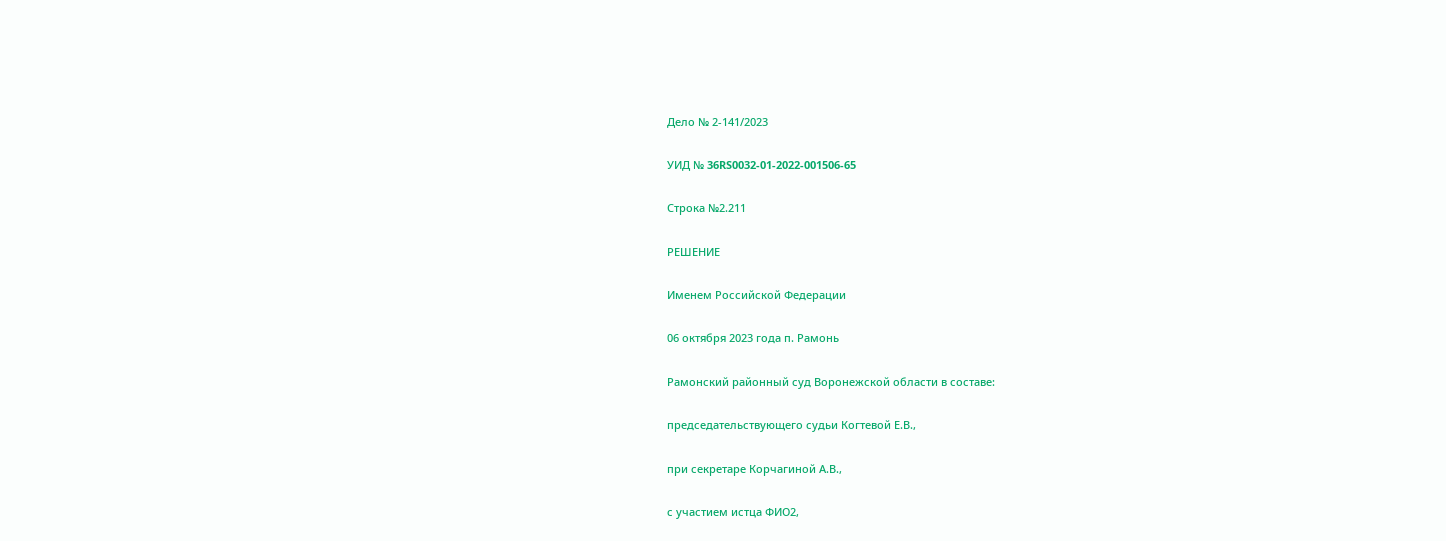Дело № 2-141/2023

УИД № 36RS0032-01-2022-001506-65

Строка №2.211

РЕШЕНИЕ

Именем Российской Федерации

06 октября 2023 года п. Рамонь

Рамонский районный суд Воронежской области в составе:

председательствующего судьи Когтевой Е.В.,

при секретаре Корчагиной А.В.,

с участием истца ФИО2,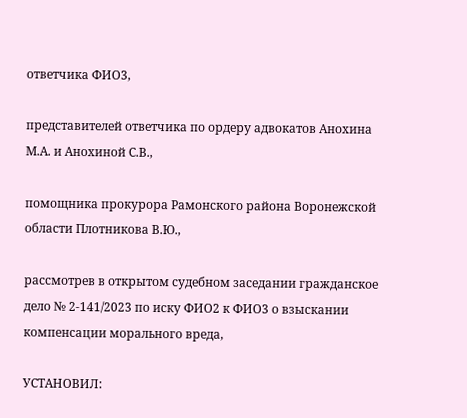ответчика ФИО3,

представителей ответчика по ордеру адвокатов Анохина М.А. и Анохиной С.В.,

помощника прокурора Рамонского района Воронежской области Плотникова В.Ю.,

рассмотрев в открытом судебном заседании гражданское дело № 2-141/2023 по иску ФИО2 к ФИО3 о взыскании компенсации морального вреда,

УСТАНОВИЛ: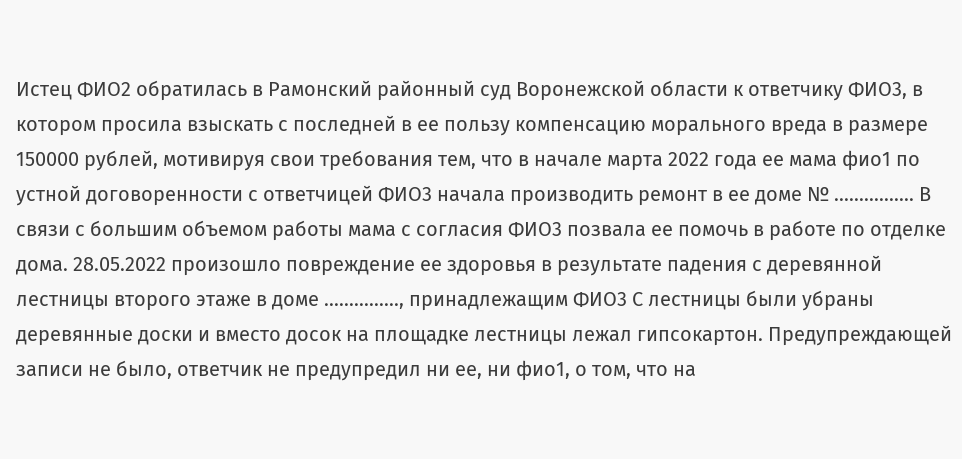Истец ФИО2 обратилась в Рамонский районный суд Воронежской области к ответчику ФИО3, в котором просила взыскать с последней в ее пользу компенсацию морального вреда в размере 150000 рублей, мотивируя свои требования тем, что в начале марта 2022 года ее мама фио1 по устной договоренности с ответчицей ФИО3 начала производить ремонт в ее доме № ................ В связи с большим объемом работы мама с согласия ФИО3 позвала ее помочь в работе по отделке дома. 28.05.2022 произошло повреждение ее здоровья в результате падения с деревянной лестницы второго этаже в доме ..............., принадлежащим ФИО3 С лестницы были убраны деревянные доски и вместо досок на площадке лестницы лежал гипсокартон. Предупреждающей записи не было, ответчик не предупредил ни ее, ни фио1, о том, что на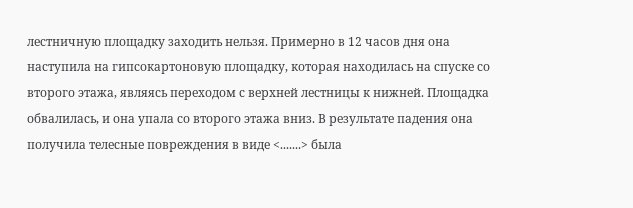лестничную площадку заходить нельзя. Примерно в 12 часов дня она наступила на гипсокартоновую площадку, которая находилась на спуске со второго этажа, являясь переходом с верхней лестницы к нижней. Площадка обвалилась, и она упала со второго этажа вниз. В результате падения она получила телесные повреждения в виде <.......> была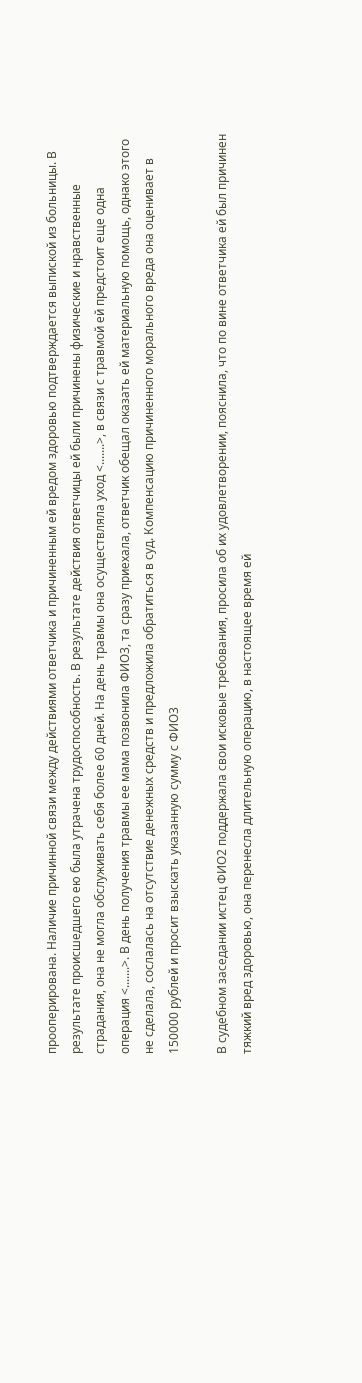прооперирована. Наличие причинной связи между действиями ответчика и причиненным ей вредом здоровью подтверждается выпиской из больницы. В результате происшедшего ею была утрачена трудоспособность. В результате действия ответчицы ей были причинены физические и нравственные страдания, она не могла обслуживать себя более 60 дней. На день травмы она осуществляла уход <.......>, в связи с травмой ей предстоит еще одна операция <.......>. В день получения травмы ее мама позвонила ФИО3, та сразу приехала, ответчик обещал оказать ей материальную помощь, однако этого не сделала, сослалась на отсутствие денежных средств и предложила обратиться в суд. Компенсацию причиненного морального вреда она оценивает в 150000 рублей и просит взыскать указанную сумму с ФИО3

В судебном заседании истец ФИО2 поддержала свои исковые требования, просила об их удовлетворении, пояснила, что по вине ответчика ей был причинен тяжкий вред здоровью, она перенесла длительную операцию, в настоящее время ей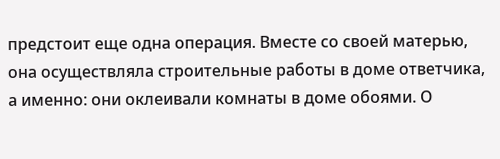предстоит еще одна операция. Вместе со своей матерью, она осуществляла строительные работы в доме ответчика, а именно: они оклеивали комнаты в доме обоями. О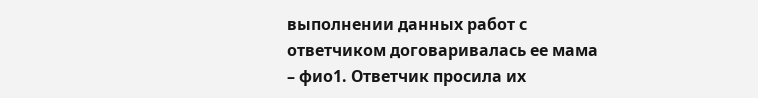выполнении данных работ с ответчиком договаривалась ее мама – фио1. Ответчик просила их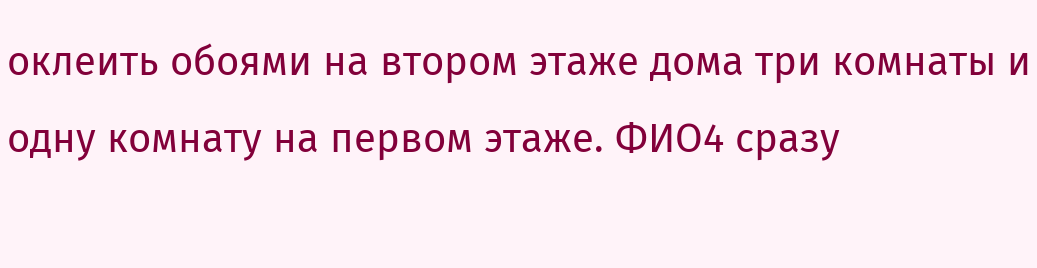оклеить обоями на втором этаже дома три комнаты и одну комнату на первом этаже. ФИО4 сразу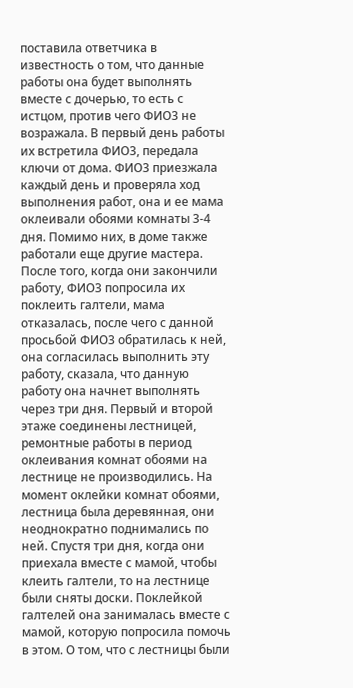поставила ответчика в известность о том, что данные работы она будет выполнять вместе с дочерью, то есть с истцом, против чего ФИО3 не возражала. В первый день работы их встретила ФИО3, передала ключи от дома. ФИО3 приезжала каждый день и проверяла ход выполнения работ, она и ее мама оклеивали обоями комнаты 3-4 дня. Помимо них, в доме также работали еще другие мастера. После того, когда они закончили работу, ФИО3 попросила их поклеить галтели, мама отказалась, после чего с данной просьбой ФИО3 обратилась к ней, она согласилась выполнить эту работу, сказала, что данную работу она начнет выполнять через три дня. Первый и второй этаже соединены лестницей, ремонтные работы в период оклеивания комнат обоями на лестнице не производились. На момент оклейки комнат обоями, лестница была деревянная, они неоднократно поднимались по ней. Спустя три дня, когда они приехала вместе с мамой, чтобы клеить галтели, то на лестнице были сняты доски. Поклейкой галтелей она занималась вместе с мамой, которую попросила помочь в этом. О том, что с лестницы были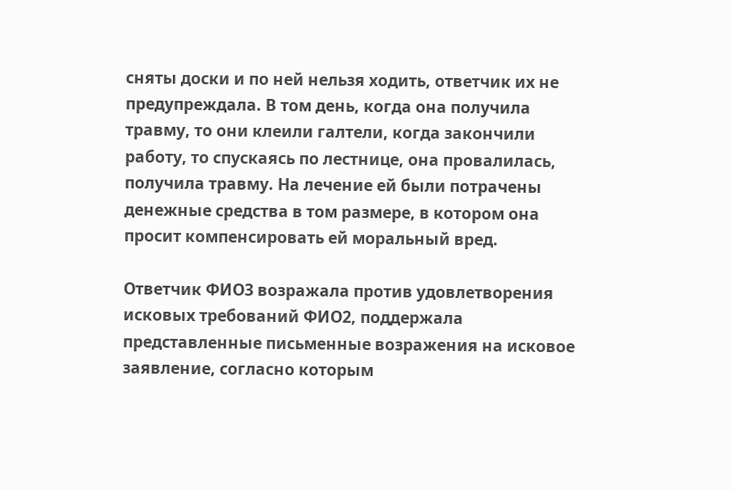сняты доски и по ней нельзя ходить, ответчик их не предупреждала. В том день, когда она получила травму, то они клеили галтели, когда закончили работу, то спускаясь по лестнице, она провалилась, получила травму. На лечение ей были потрачены денежные средства в том размере, в котором она просит компенсировать ей моральный вред.

Ответчик ФИО3 возражала против удовлетворения исковых требований ФИО2, поддержала представленные письменные возражения на исковое заявление, согласно которым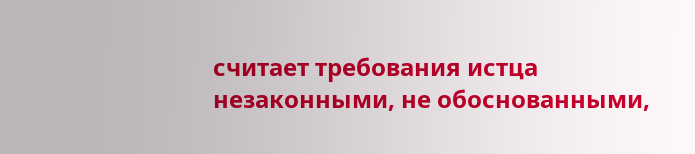считает требования истца незаконными, не обоснованными,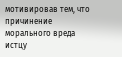мотивировав тем, что причинение морального вреда истцу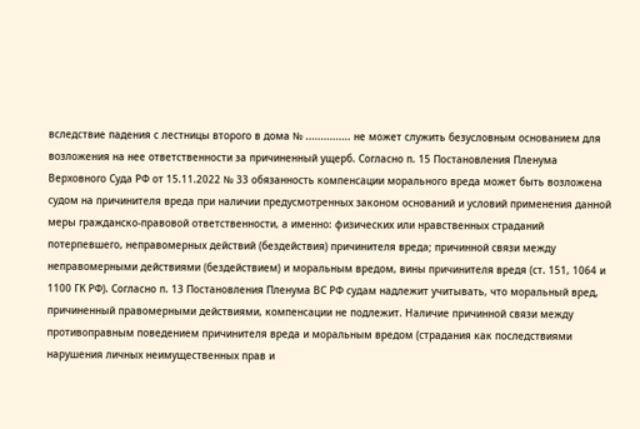вследствие падения с лестницы второго в дома № ............... не может служить безусловным основанием для возложения на нее ответственности за причиненный ущерб. Согласно п. 15 Постановления Пленума Верховного Суда РФ от 15.11.2022 № 33 обязанность компенсации морального вреда может быть возложена судом на причинителя вреда при наличии предусмотренных законом оснований и условий применения данной меры гражданско-правовой ответственности, а именно: физических или нравственных страданий потерпевшего, неправомерных действий (бездействия) причинителя вреда; причинной связи между неправомерными действиями (бездействием) и моральным вредом, вины причинителя вредя (ст. 151, 1064 и 1100 ГК РФ). Согласно п. 13 Постановления Пленума ВС РФ судам надлежит учитывать, что моральный вред, причиненный правомерными действиями, компенсации не подлежит. Наличие причинной связи между противоправным поведением причинителя вреда и моральным вредом (страдания как последствиями нарушения личных неимущественных прав и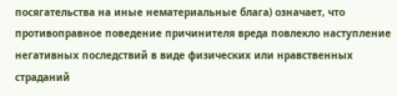посягательства на иные нематериальные блага) означает, что противоправное поведение причинителя вреда повлекло наступление негативных последствий в виде физических или нравственных страданий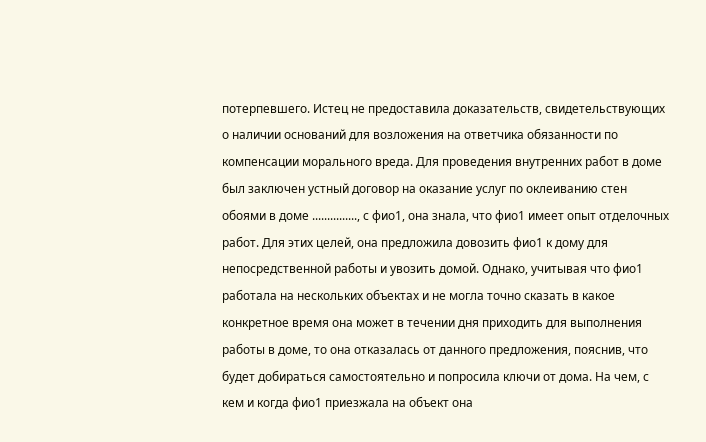потерпевшего. Истец не предоставила доказательств, свидетельствующих о наличии оснований для возложения на ответчика обязанности по компенсации морального вреда. Для проведения внутренних работ в доме был заключен устный договор на оказание услуг по оклеиванию стен обоями в доме ..............., с фио1, она знала, что фио1 имеет опыт отделочных работ. Для этих целей, она предложила довозить фио1 к дому для непосредственной работы и увозить домой. Однако, учитывая что фио1 работала на нескольких объектах и не могла точно сказать в какое конкретное время она может в течении дня приходить для выполнения работы в доме, то она отказалась от данного предложения, пояснив, что будет добираться самостоятельно и попросила ключи от дома. На чем, с кем и когда фио1 приезжала на объект она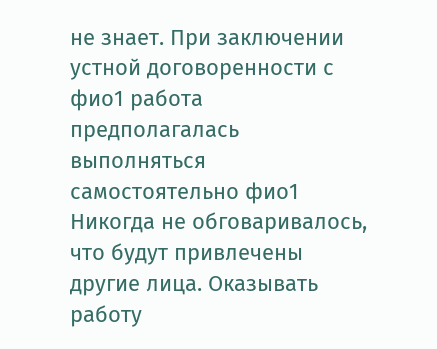не знает. При заключении устной договоренности с фио1 работа предполагалась выполняться самостоятельно фио1 Никогда не обговаривалось, что будут привлечены другие лица. Оказывать работу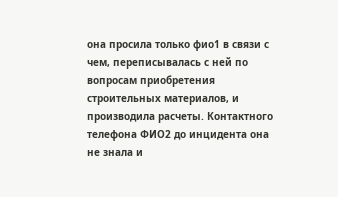она просила только фио1 в связи с чем, переписывалась с ней по вопросам приобретения строительных материалов, и производила расчеты. Контактного телефона ФИО2 до инцидента она не знала и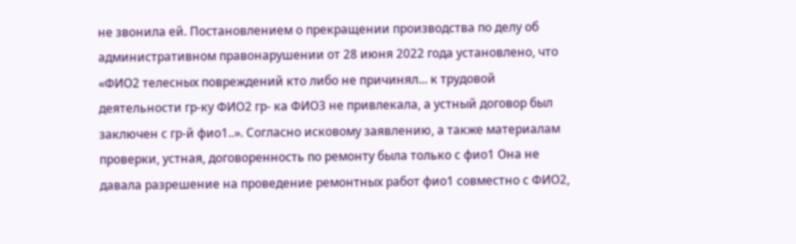не звонила ей. Постановлением о прекращении производства по делу об административном правонарушении от 28 июня 2022 года установлено, что «ФИО2 телесных повреждений кто либо не причинял... к трудовой деятельности гр-ку ФИО2 гр- ка ФИО3 не привлекала, а устный договор был заключен с гр-й фио1..». Согласно исковому заявлению, а также материалам проверки, устная, договоренность по ремонту была только с фио1 Она не давала разрешение на проведение ремонтных работ фио1 совместно с ФИО2,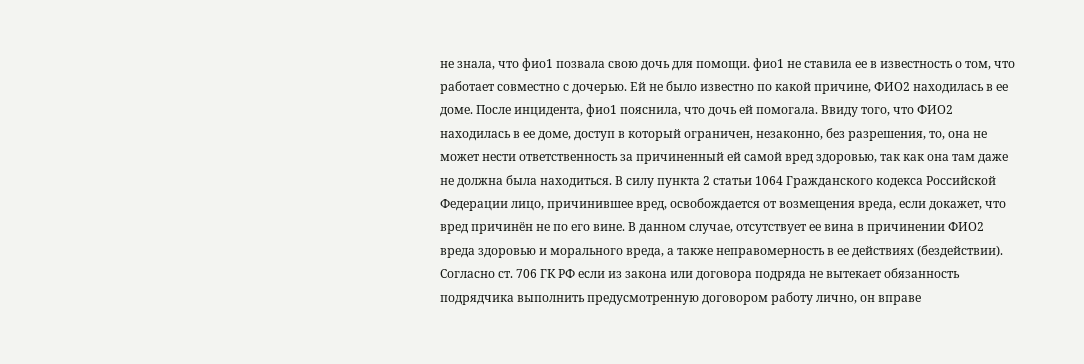не знала, что фио1 позвала свою дочь для помощи. фио1 не ставила ее в известность о том, что работает совместно с дочерью. Ей не было известно по какой причине, ФИО2 находилась в ее доме. После инцидента, фио1 пояснила, что дочь ей помогала. Ввиду того, что ФИО2 находилась в ее доме, доступ в который ограничен, незаконно, без разрешения, то, она не может нести ответственность за причиненный ей самой вред здоровью, так как она там даже не должна была находиться. В силу пункта 2 статьи 1064 Гражданского кодекса Российской Федерации лицо, причинившее вред, освобождается от возмещения вреда, если докажет, что вред причинён не по его вине. В данном случае, отсутствует ее вина в причинении ФИО2 вреда здоровью и морального вреда, а также неправомерность в ее действиях (бездействии). Согласно ст. 706 ГК РФ если из закона или договора подряда не вытекает обязанность подрядчика выполнить предусмотренную договором работу лично, он вправе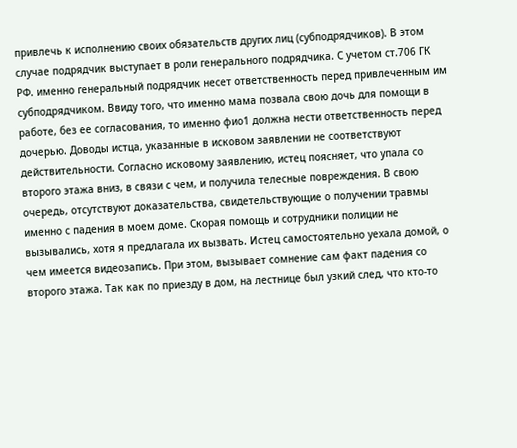привлечь к исполнению своих обязательств других лиц (субподрядчиков). В этом случае подрядчик выступает в роли генерального подрядчика. С учетом ст.706 ГК РФ. именно генеральный подрядчик несет ответственность перед привлеченным им субподрядчиком. Ввиду того, что именно мама позвала свою дочь для помощи в работе, без ее согласования, то именно фио1 должна нести ответственность перед дочерью. Доводы истца, указанные в исковом заявлении не соответствуют действительности. Согласно исковому заявлению, истец поясняет, что упала со второго этажа вниз, в связи с чем, и получила телесные повреждения. В свою очередь, отсутствуют доказательства, свидетельствующие о получении травмы именно с падения в моем доме. Скорая помощь и сотрудники полиции не вызывались, хотя я предлагала их вызвать. Истец самостоятельно уехала домой, о чем имеется видеозапись. При этом, вызывает сомнение сам факт падения со второго этажа. Так как по приезду в дом, на лестнице был узкий след, что кто-то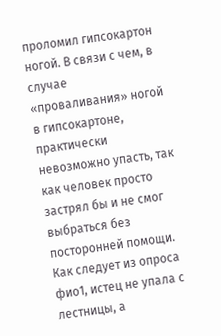проломил гипсокартон ногой. В связи с чем, в случае «проваливания» ногой в гипсокартоне, практически невозможно упасть, так как человек просто застрял бы и не смог выбраться без посторонней помощи. Как следует из опроса фио1, истец не упала с лестницы, а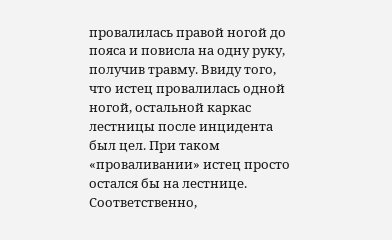провалилась правой ногой до пояса и повисла на одну руку, получив травму. Ввиду того, что истец провалилась одной ногой, остальной каркас лестницы после инцидента был цел. При таком «проваливании» истец просто остался бы на лестнице. Соответственно,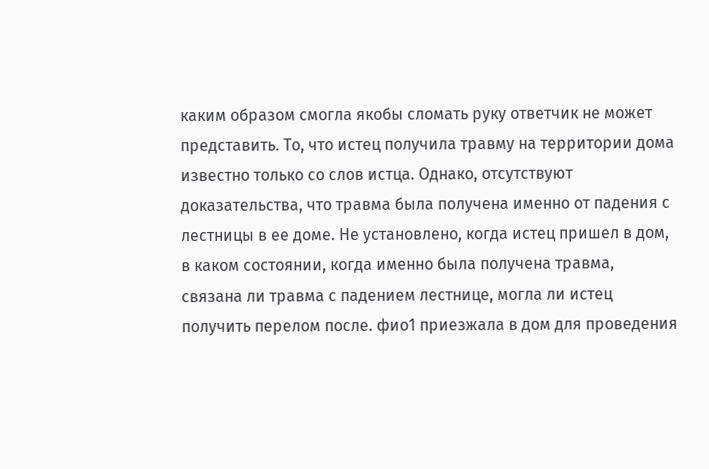каким образом смогла якобы сломать руку ответчик не может представить. То, что истец получила травму на территории дома известно только со слов истца. Однако, отсутствуют доказательства, что травма была получена именно от падения с лестницы в ее доме. Не установлено, когда истец пришел в дом, в каком состоянии, когда именно была получена травма, связана ли травма с падением лестнице, могла ли истец получить перелом после. фио1 приезжала в дом для проведения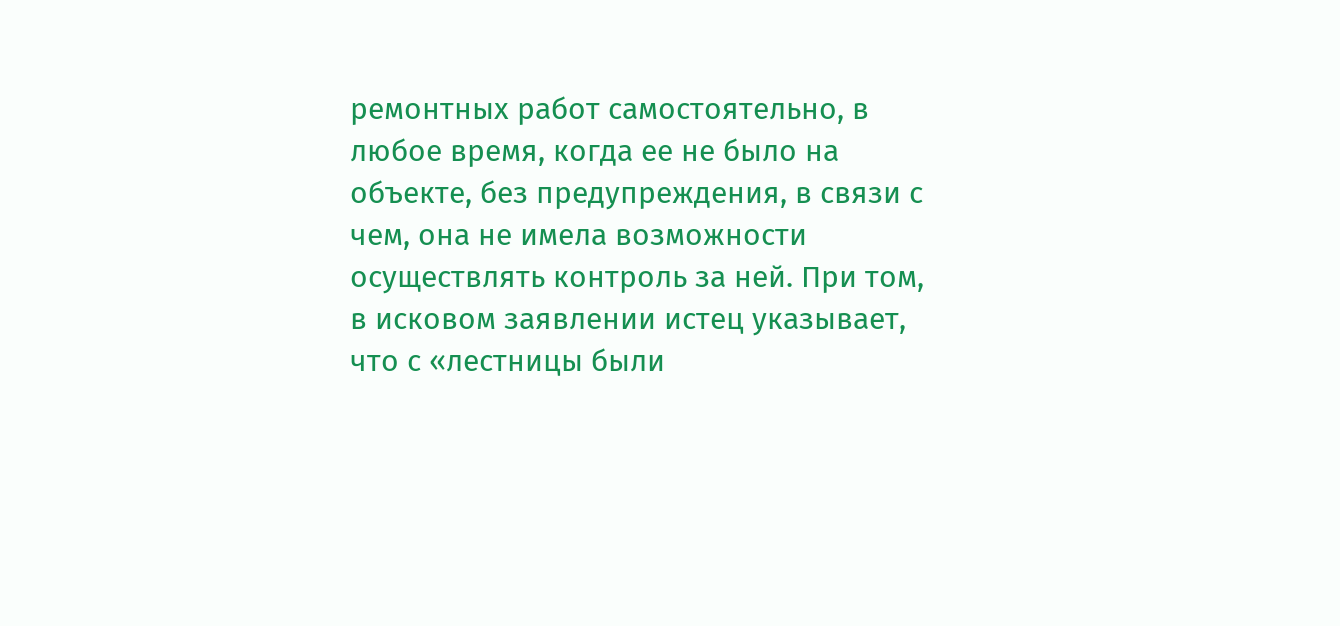ремонтных работ самостоятельно, в любое время, когда ее не было на объекте, без предупреждения, в связи с чем, она не имела возможности осуществлять контроль за ней. При том, в исковом заявлении истец указывает, что с «лестницы были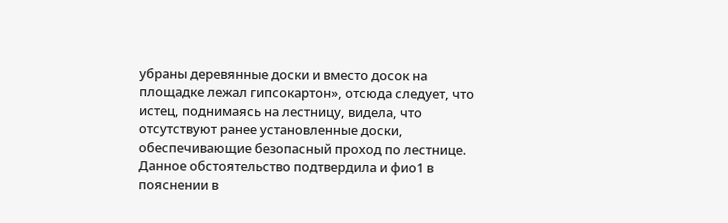убраны деревянные доски и вместо досок на площадке лежал гипсокартон», отсюда следует, что истец, поднимаясь на лестницу, видела, что отсутствуют ранее установленные доски, обеспечивающие безопасный проход по лестнице. Данное обстоятельство подтвердила и фио1 в пояснении в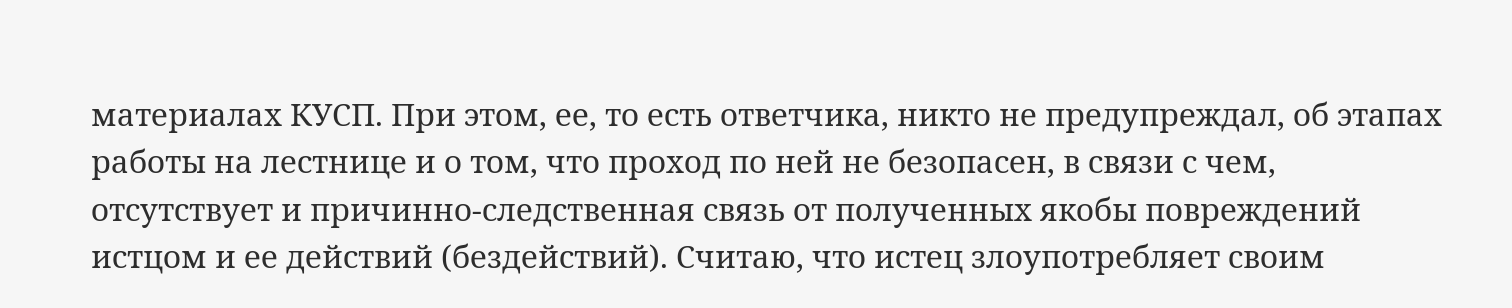материалах КУСП. При этом, ее, то есть ответчика, никто не предупреждал, об этапах работы на лестнице и о том, что проход по ней не безопасен, в связи с чем, отсутствует и причинно-следственная связь от полученных якобы повреждений истцом и ее действий (бездействий). Считаю, что истец злоупотребляет своим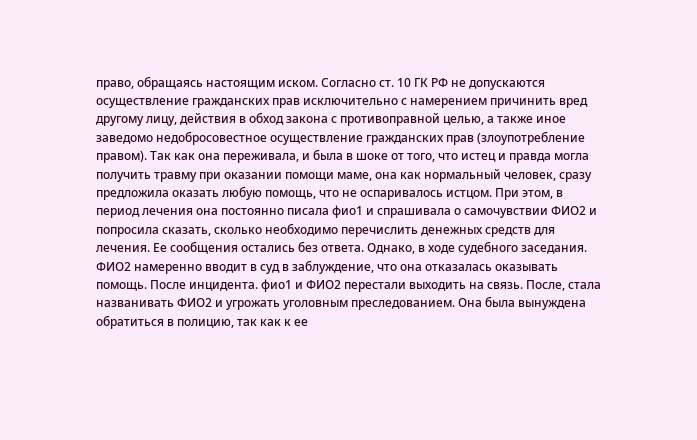право, обращаясь настоящим иском. Согласно ст. 10 ГК РФ не допускаются осуществление гражданских прав исключительно с намерением причинить вред другому лицу, действия в обход закона с противоправной целью, а также иное заведомо недобросовестное осуществление гражданских прав (злоупотребление правом). Так как она переживала, и была в шоке от того, что истец и правда могла получить травму при оказании помощи маме, она как нормальный человек, сразу предложила оказать любую помощь, что не оспаривалось истцом. При этом, в период лечения она постоянно писала фио1 и спрашивала о самочувствии ФИО2 и попросила сказать, сколько необходимо перечислить денежных средств для лечения. Ее сообщения остались без ответа. Однако, в ходе судебного заседания. ФИО2 намеренно вводит в суд в заблуждение, что она отказалась оказывать помощь. После инцидента. фио1 и ФИО2 перестали выходить на связь. После, стала названивать ФИО2 и угрожать уголовным преследованием. Она была вынуждена обратиться в полицию, так как к ее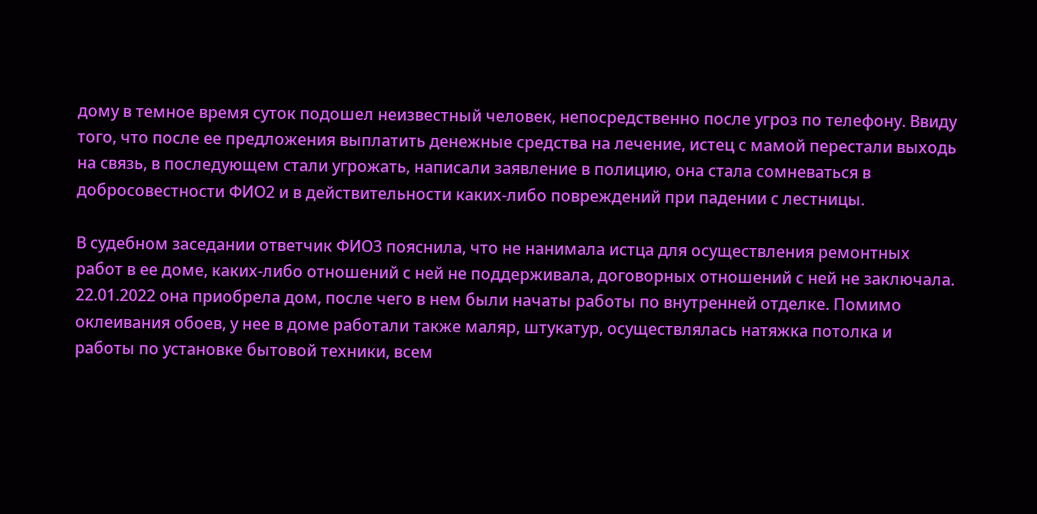дому в темное время суток подошел неизвестный человек, непосредственно после угроз по телефону. Ввиду того, что после ее предложения выплатить денежные средства на лечение, истец с мамой перестали выходь на связь, в последующем стали угрожать, написали заявление в полицию, она стала сомневаться в добросовестности ФИО2 и в действительности каких-либо повреждений при падении с лестницы.

В судебном заседании ответчик ФИО3 пояснила, что не нанимала истца для осуществления ремонтных работ в ее доме, каких-либо отношений с ней не поддерживала, договорных отношений с ней не заключала. 22.01.2022 она приобрела дом, после чего в нем были начаты работы по внутренней отделке. Помимо оклеивания обоев, у нее в доме работали также маляр, штукатур, осуществлялась натяжка потолка и работы по установке бытовой техники, всем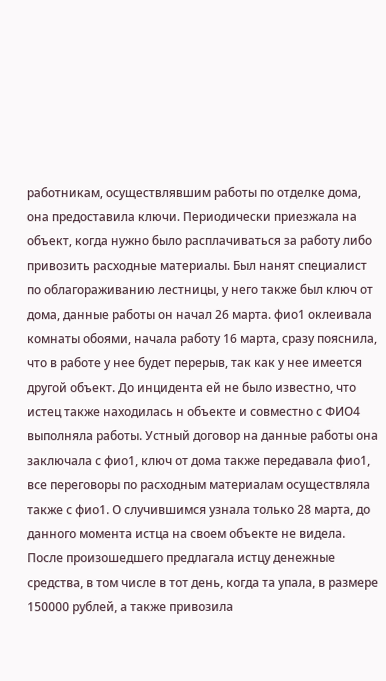работникам, осуществлявшим работы по отделке дома, она предоставила ключи. Периодически приезжала на объект, когда нужно было расплачиваться за работу либо привозить расходные материалы. Был нанят специалист по облагораживанию лестницы, у него также был ключ от дома, данные работы он начал 26 марта. фио1 оклеивала комнаты обоями, начала работу 16 марта, сразу пояснила, что в работе у нее будет перерыв, так как у нее имеется другой объект. До инцидента ей не было известно, что истец также находилась н объекте и совместно с ФИО4 выполняла работы. Устный договор на данные работы она заключала с фио1, ключ от дома также передавала фио1, все переговоры по расходным материалам осуществляла также с фио1. О случившимся узнала только 28 марта, до данного момента истца на своем объекте не видела. После произошедшего предлагала истцу денежные средства, в том числе в тот день, когда та упала, в размере 150000 рублей, а также привозила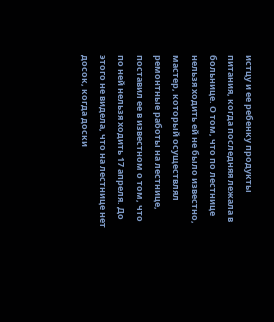истцу и ее ребенку продукты питания, когда последняя лежала в больнице. О том, что по лестнице нельзя ходить ей не было известно, мастер, который осуществлял ремонтные работы на лестнице, поставил ее в известном о том, что по ней нельзя ходить 17 апреля. До этого не видела, что на лестнице нет досок, когда доски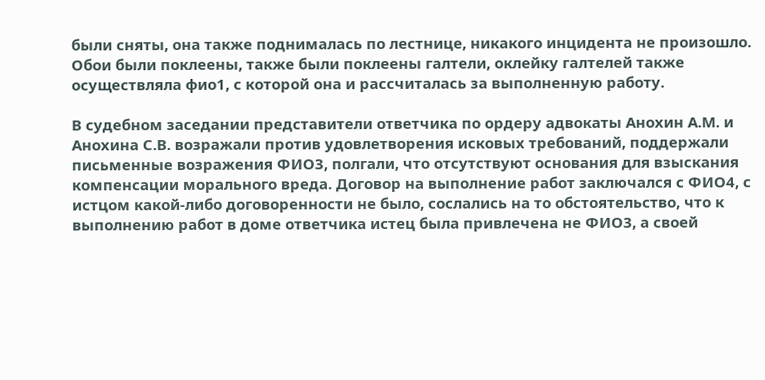были сняты, она также поднималась по лестнице, никакого инцидента не произошло. Обои были поклеены, также были поклеены галтели, оклейку галтелей также осуществляла фио1, с которой она и рассчиталась за выполненную работу.

В судебном заседании представители ответчика по ордеру адвокаты Анохин А.М. и Анохина С.В. возражали против удовлетворения исковых требований, поддержали письменные возражения ФИО3, полгали, что отсутствуют основания для взыскания компенсации морального вреда. Договор на выполнение работ заключался с ФИО4, с истцом какой-либо договоренности не было, сослались на то обстоятельство, что к выполнению работ в доме ответчика истец была привлечена не ФИО3, а своей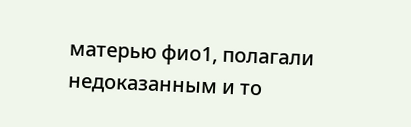матерью фио1, полагали недоказанным и то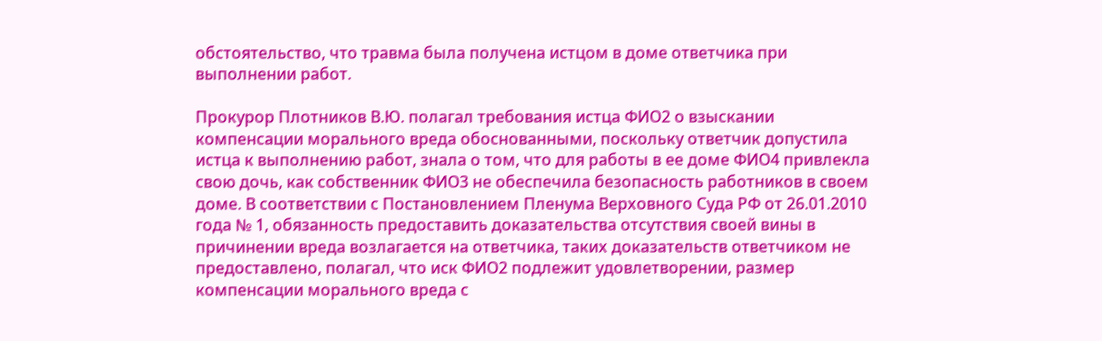обстоятельство, что травма была получена истцом в доме ответчика при выполнении работ.

Прокурор Плотников В.Ю. полагал требования истца ФИО2 о взыскании компенсации морального вреда обоснованными, поскольку ответчик допустила истца к выполнению работ, знала о том, что для работы в ее доме ФИО4 привлекла свою дочь, как собственник ФИО3 не обеспечила безопасность работников в своем доме. В соответствии с Постановлением Пленума Верховного Суда РФ от 26.01.2010 года № 1, обязанность предоставить доказательства отсутствия своей вины в причинении вреда возлагается на ответчика, таких доказательств ответчиком не предоставлено, полагал, что иск ФИО2 подлежит удовлетворении, размер компенсации морального вреда с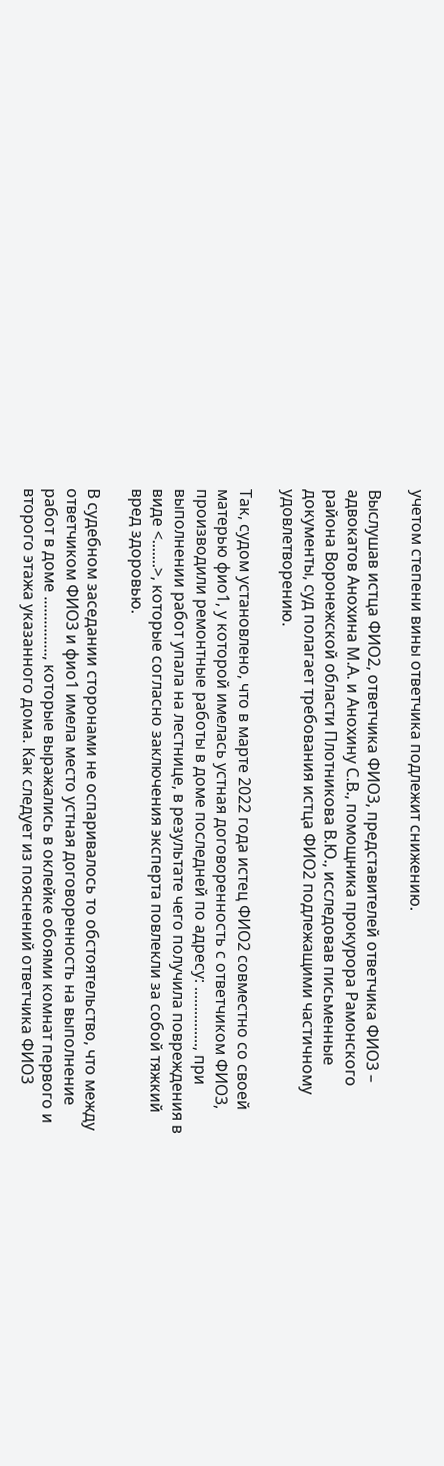учетом степени вины ответчика подлежит снижению.

Выслушав истца ФИО2, ответчика ФИО3, представителей ответчика ФИО3 – адвокатов Анохина М.А. и Анохину С.В., помощника прокурора Рамонского района Воронежской области Плотникова В.Ю., исследовав письменные документы, суд полагает требования истца ФИО2 подлежащими частичному удовлетворению.

Так, судом установлено, что в марте 2022 года истец ФИО2 совместно со своей матерью фио1, у которой имелась устная договоренность с ответчиком ФИО3, производили ремонтные работы в доме последней по адресу: ..............., при выполнении работ упала на лестнице, в результате чего получила повреждения в виде <.......>, которые согласно заключения эксперта повлекли за собой тяжкий вред здоровью.

В судебном заседании сторонами не оспаривалось то обстоятельство, что между ответчиком ФИО3 и фио1 имела место устная договоренность на выполнение работ в доме ..............., которые выражались в оклейке обоями комнат первого и второго этажа указанного дома. Как следует из пояснений ответчика ФИО3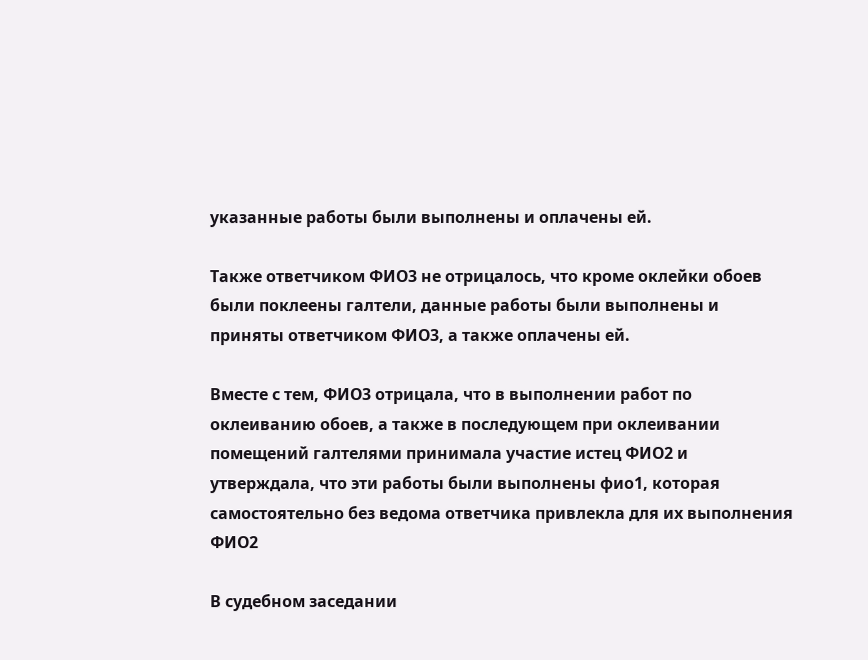указанные работы были выполнены и оплачены ей.

Также ответчиком ФИО3 не отрицалось, что кроме оклейки обоев были поклеены галтели, данные работы были выполнены и приняты ответчиком ФИО3, а также оплачены ей.

Вместе с тем, ФИО3 отрицала, что в выполнении работ по оклеиванию обоев, а также в последующем при оклеивании помещений галтелями принимала участие истец ФИО2 и утверждала, что эти работы были выполнены фио1, которая самостоятельно без ведома ответчика привлекла для их выполнения ФИО2

В судебном заседании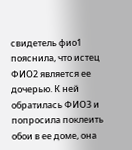свидетель фио1 пояснила, что истец ФИО2 является ее дочерью. К ней обратилась ФИО3 и попросила поклеить обои в ее доме, она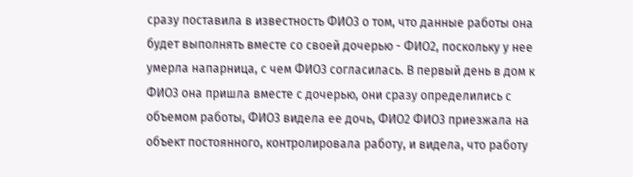сразу поставила в известность ФИО3 о том, что данные работы она будет выполнять вместе со своей дочерью - ФИО2, поскольку у нее умерла напарница, с чем ФИО3 согласилась. В первый день в дом к ФИО3 она пришла вместе с дочерью, они сразу определились с объемом работы, ФИО3 видела ее дочь, ФИО2 ФИО3 приезжала на объект постоянного, контролировала работу, и видела, что работу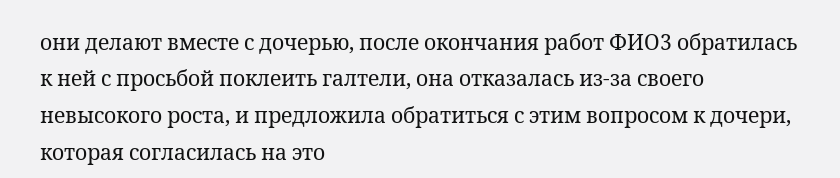они делают вместе с дочерью, после окончания работ ФИО3 обратилась к ней с просьбой поклеить галтели, она отказалась из-за своего невысокого роста, и предложила обратиться с этим вопросом к дочери, которая согласилась на это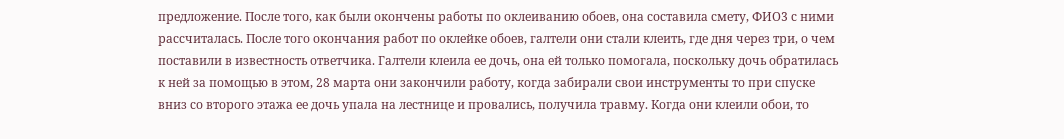предложение. После того, как были окончены работы по оклеиванию обоев, она составила смету, ФИО3 с ними рассчиталась. После того окончания работ по оклейке обоев, галтели они стали клеить, где дня через три, о чем поставили в известность ответчика. Галтели клеила ее дочь, она ей только помогала, поскольку дочь обратилась к ней за помощью в этом, 28 марта они закончили работу, когда забирали свои инструменты то при спуске вниз со второго этажа ее дочь упала на лестнице и провались, получила травму. Когда они клеили обои, то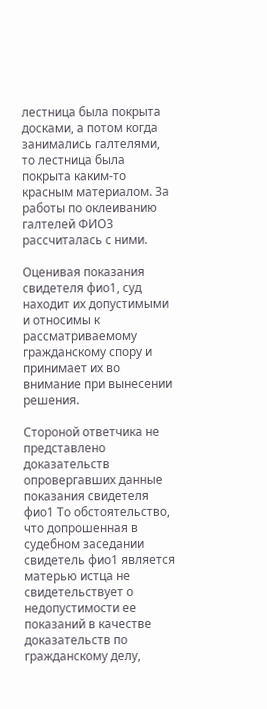лестница была покрыта досками, а потом когда занимались галтелями, то лестница была покрыта каким-то красным материалом. За работы по оклеиванию галтелей ФИО3 рассчиталась с ними.

Оценивая показания свидетеля фио1, суд находит их допустимыми и относимы к рассматриваемому гражданскому спору и принимает их во внимание при вынесении решения.

Стороной ответчика не представлено доказательств опровергавших данные показания свидетеля фио1 То обстоятельство, что допрошенная в судебном заседании свидетель фио1 является матерью истца не свидетельствует о недопустимости ее показаний в качестве доказательств по гражданскому делу,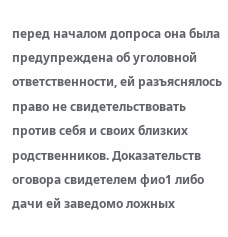перед началом допроса она была предупреждена об уголовной ответственности, ей разъяснялось право не свидетельствовать против себя и своих близких родственников. Доказательств оговора свидетелем фио1 либо дачи ей заведомо ложных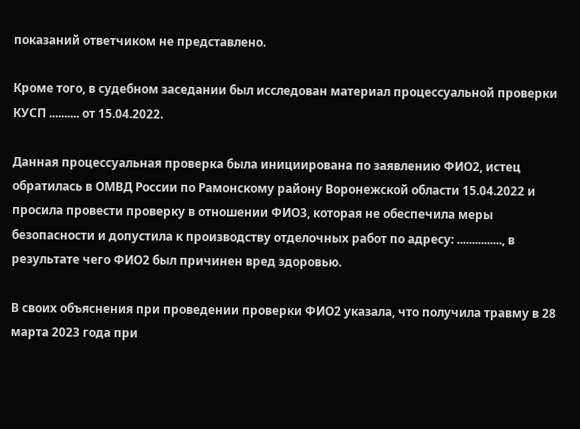показаний ответчиком не представлено.

Кроме того, в судебном заседании был исследован материал процессуальной проверки КУСП .......... от 15.04.2022.

Данная процессуальная проверка была инициирована по заявлению ФИО2, истец обратилась в ОМВД России по Рамонскому району Воронежской области 15.04.2022 и просила провести проверку в отношении ФИО3, которая не обеспечила меры безопасности и допустила к производству отделочных работ по адресу: ..............., в результате чего ФИО2 был причинен вред здоровью.

В своих объяснения при проведении проверки ФИО2 указала, что получила травму в 28 марта 2023 года при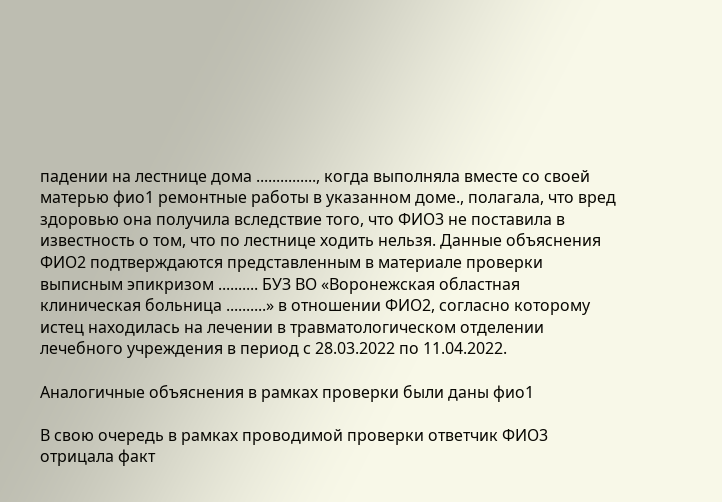падении на лестнице дома ..............., когда выполняла вместе со своей матерью фио1 ремонтные работы в указанном доме., полагала, что вред здоровью она получила вследствие того, что ФИО3 не поставила в известность о том, что по лестнице ходить нельзя. Данные объяснения ФИО2 подтверждаются представленным в материале проверки выписным эпикризом .......... БУЗ ВО «Воронежская областная клиническая больница ..........» в отношении ФИО2, согласно которому истец находилась на лечении в травматологическом отделении лечебного учреждения в период с 28.03.2022 по 11.04.2022.

Аналогичные объяснения в рамках проверки были даны фио1

В свою очередь в рамках проводимой проверки ответчик ФИО3 отрицала факт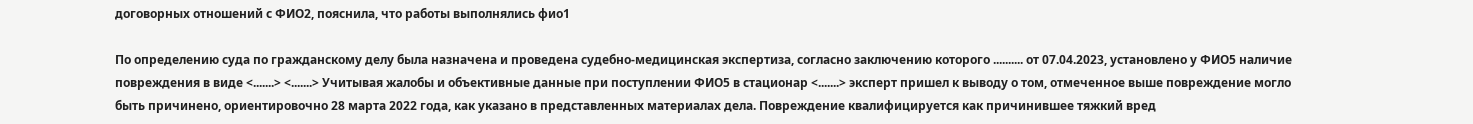договорных отношений с ФИО2, пояснила, что работы выполнялись фио1

По определению суда по гражданскому делу была назначена и проведена судебно-медицинская экспертиза, согласно заключению которого .......... от 07.04.2023, установлено у ФИО5 наличие повреждения в виде <.......> <.......> Учитывая жалобы и объективные данные при поступлении ФИО5 в стационар <.......> эксперт пришел к выводу о том, отмеченное выше повреждение могло быть причинено, ориентировочно 28 марта 2022 года, как указано в представленных материалах дела. Повреждение квалифицируется как причинившее тяжкий вред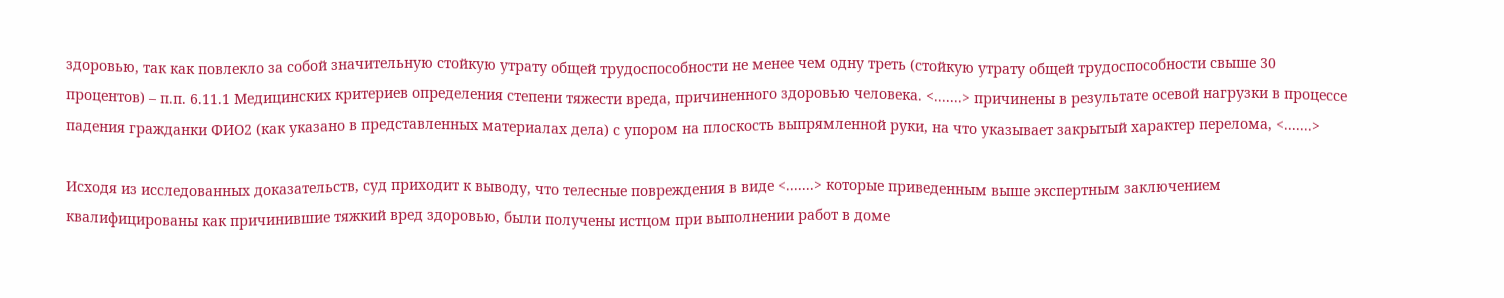здоровью, так как повлекло за собой значительную стойкую утрату общей трудоспособности не менее чем одну треть (стойкую утрату общей трудоспособности свыше 30 процентов) – п.п. 6.11.1 Медицинских критериев определения степени тяжести вреда, причиненного здоровью человека. <.......> причинены в результате осевой нагрузки в процессе падения гражданки ФИО2 (как указано в представленных материалах дела) с упором на плоскость выпрямленной руки, на что указывает закрытый характер перелома, <.......>

Исходя из исследованных доказательств, суд приходит к выводу, что телесные повреждения в виде <.......> которые приведенным выше экспертным заключением квалифицированы как причинившие тяжкий вред здоровью, были получены истцом при выполнении работ в доме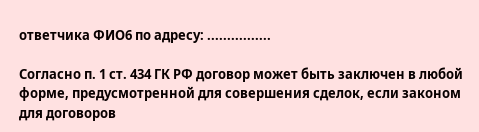ответчика ФИО6 по адресу: ................

Согласно п. 1 ст. 434 ГК РФ договор может быть заключен в любой форме, предусмотренной для совершения сделок, если законом для договоров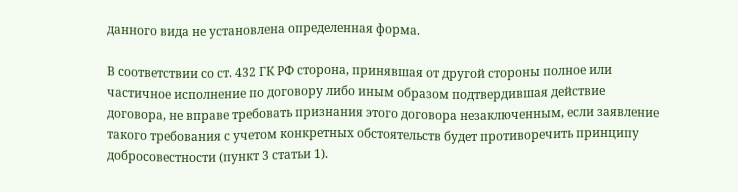данного вида не установлена определенная форма.

В соответствии со ст. 432 ГК РФ сторона, принявшая от другой стороны полное или частичное исполнение по договору либо иным образом подтвердившая действие договора, не вправе требовать признания этого договора незаключенным, если заявление такого требования с учетом конкретных обстоятельств будет противоречить принципу добросовестности (пункт 3 статьи 1).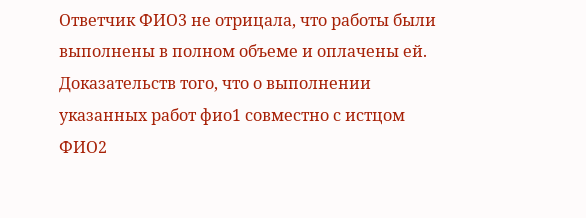Ответчик ФИО3 не отрицала, что работы были выполнены в полном объеме и оплачены ей. Доказательств того, что о выполнении указанных работ фио1 совместно с истцом ФИО2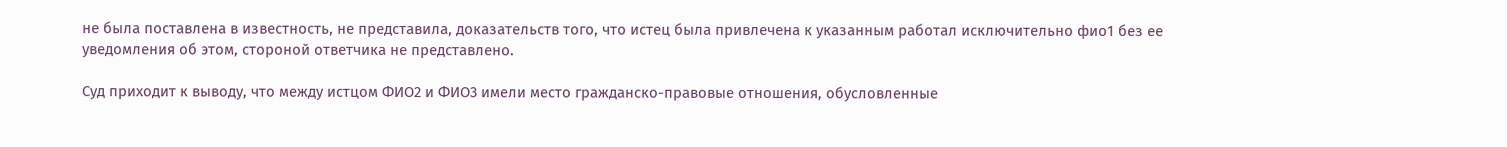не была поставлена в известность, не представила, доказательств того, что истец была привлечена к указанным работал исключительно фио1 без ее уведомления об этом, стороной ответчика не представлено.

Суд приходит к выводу, что между истцом ФИО2 и ФИО3 имели место гражданско-правовые отношения, обусловленные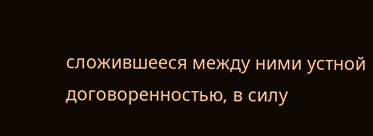сложившееся между ними устной договоренностью, в силу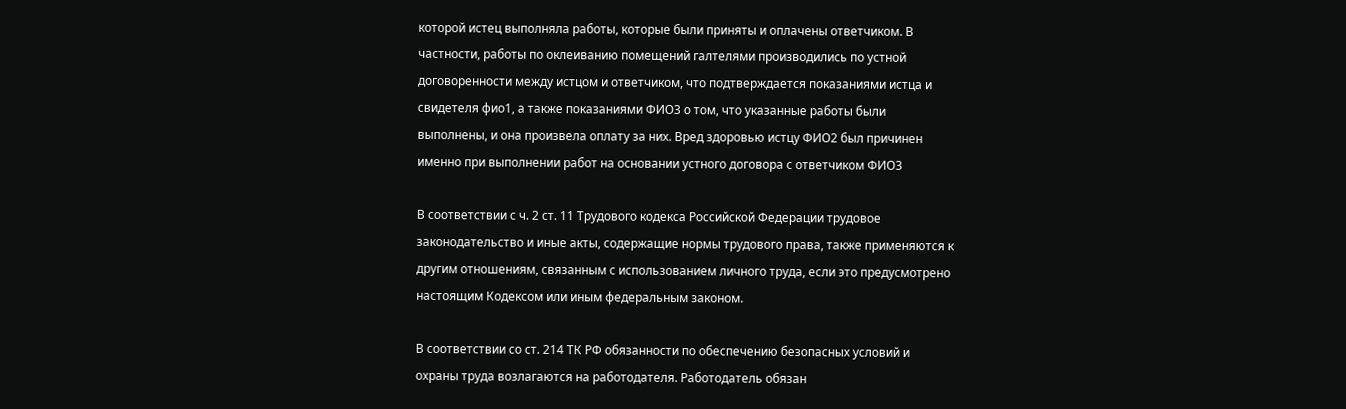которой истец выполняла работы, которые были приняты и оплачены ответчиком. В частности, работы по оклеиванию помещений галтелями производились по устной договоренности между истцом и ответчиком, что подтверждается показаниями истца и свидетеля фио1, а также показаниями ФИО3 о том, что указанные работы были выполнены, и она произвела оплату за них. Вред здоровью истцу ФИО2 был причинен именно при выполнении работ на основании устного договора с ответчиком ФИО3

В соответствии с ч. 2 ст. 11 Трудового кодекса Российской Федерации трудовое законодательство и иные акты, содержащие нормы трудового права, также применяются к другим отношениям, связанным с использованием личного труда, если это предусмотрено настоящим Кодексом или иным федеральным законом.

В соответствии со ст. 214 ТК РФ обязанности по обеспечению безопасных условий и охраны труда возлагаются на работодателя. Работодатель обязан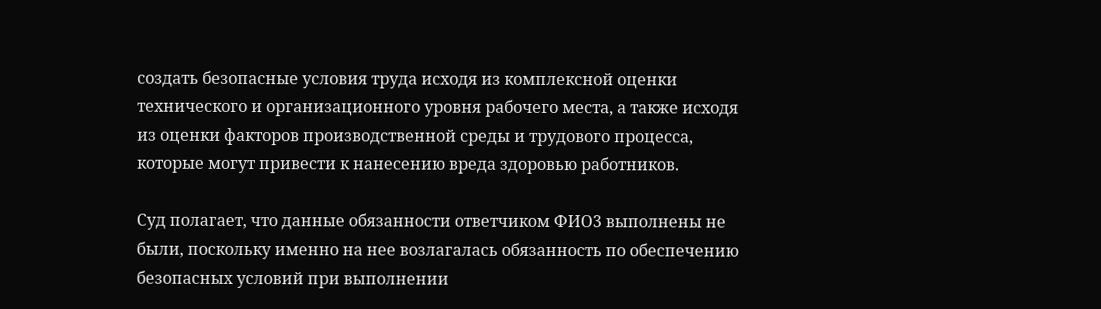создать безопасные условия труда исходя из комплексной оценки технического и организационного уровня рабочего места, а также исходя из оценки факторов производственной среды и трудового процесса, которые могут привести к нанесению вреда здоровью работников.

Суд полагает, что данные обязанности ответчиком ФИО3 выполнены не были, поскольку именно на нее возлагалась обязанность по обеспечению безопасных условий при выполнении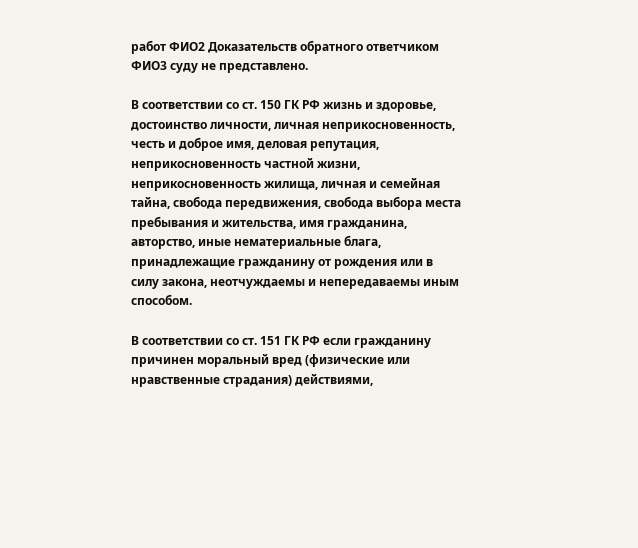работ ФИО2 Доказательств обратного ответчиком ФИО3 суду не представлено.

В соответствии со ст. 150 ГК РФ жизнь и здоровье, достоинство личности, личная неприкосновенность, честь и доброе имя, деловая репутация, неприкосновенность частной жизни, неприкосновенность жилища, личная и семейная тайна, свобода передвижения, свобода выбора места пребывания и жительства, имя гражданина, авторство, иные нематериальные блага, принадлежащие гражданину от рождения или в силу закона, неотчуждаемы и непередаваемы иным способом.

В соответствии со ст. 151 ГК РФ если гражданину причинен моральный вред (физические или нравственные страдания) действиями,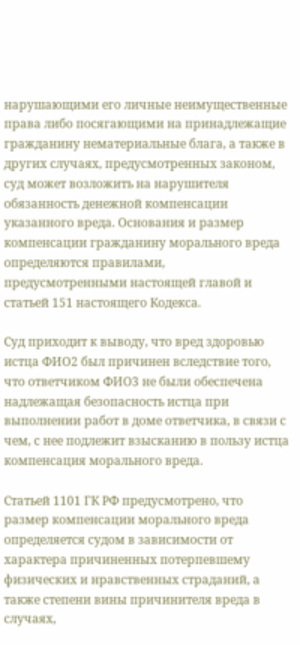нарушающими его личные неимущественные права либо посягающими на принадлежащие гражданину нематериальные блага, а также в других случаях, предусмотренных законом, суд может возложить на нарушителя обязанность денежной компенсации указанного вреда. Основания и размер компенсации гражданину морального вреда определяются правилами, предусмотренными настоящей главой и статьей 151 настоящего Кодекса.

Суд приходит к выводу, что вред здоровью истца ФИО2 был причинен вследствие того, что ответчиком ФИО3 не были обеспечена надлежащая безопасность истца при выполнении работ в доме ответчика, в связи с чем, с нее подлежит взысканию в пользу истца компенсация морального вреда.

Статьей 1101 ГК РФ предусмотрено, что размер компенсации морального вреда определяется судом в зависимости от характера причиненных потерпевшему физических и нравственных страданий, а также степени вины причинителя вреда в случаях,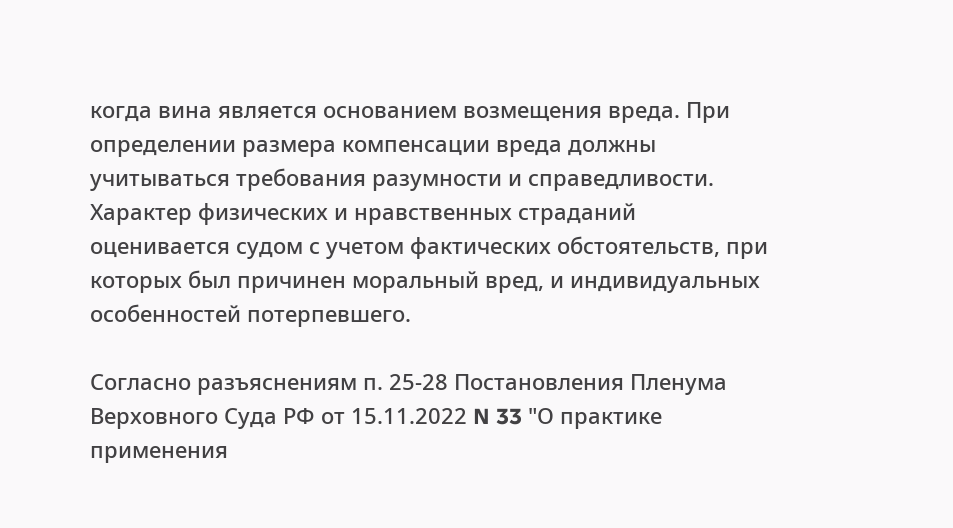когда вина является основанием возмещения вреда. При определении размера компенсации вреда должны учитываться требования разумности и справедливости. Характер физических и нравственных страданий оценивается судом с учетом фактических обстоятельств, при которых был причинен моральный вред, и индивидуальных особенностей потерпевшего.

Согласно разъяснениям п. 25-28 Постановления Пленума Верховного Суда РФ от 15.11.2022 N 33 "О практике применения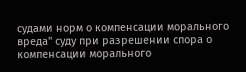судами норм о компенсации морального вреда" суду при разрешении спора о компенсации морального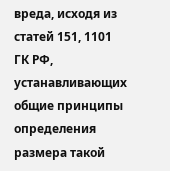вреда, исходя из статей 151, 1101 ГК РФ, устанавливающих общие принципы определения размера такой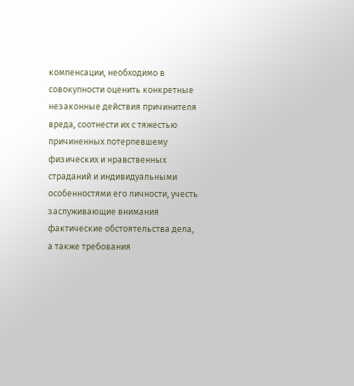компенсации, необходимо в совокупности оценить конкретные незаконные действия причинителя вреда, соотнести их с тяжестью причиненных потерпевшему физических и нравственных страданий и индивидуальными особенностями его личности, учесть заслуживающие внимания фактические обстоятельства дела, а также требования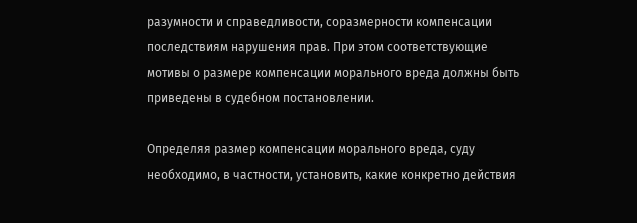разумности и справедливости, соразмерности компенсации последствиям нарушения прав. При этом соответствующие мотивы о размере компенсации морального вреда должны быть приведены в судебном постановлении.

Определяя размер компенсации морального вреда, суду необходимо, в частности, установить, какие конкретно действия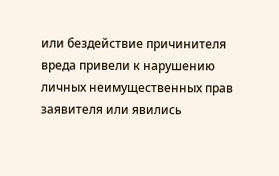или бездействие причинителя вреда привели к нарушению личных неимущественных прав заявителя или явились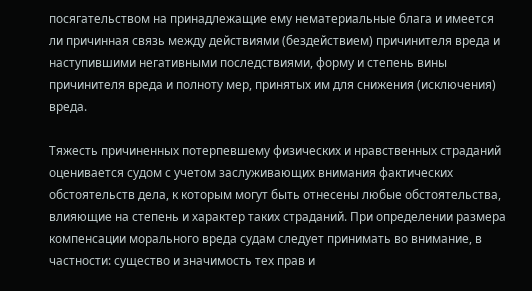посягательством на принадлежащие ему нематериальные блага и имеется ли причинная связь между действиями (бездействием) причинителя вреда и наступившими негативными последствиями, форму и степень вины причинителя вреда и полноту мер, принятых им для снижения (исключения) вреда.

Тяжесть причиненных потерпевшему физических и нравственных страданий оценивается судом с учетом заслуживающих внимания фактических обстоятельств дела, к которым могут быть отнесены любые обстоятельства, влияющие на степень и характер таких страданий. При определении размера компенсации морального вреда судам следует принимать во внимание, в частности: существо и значимость тех прав и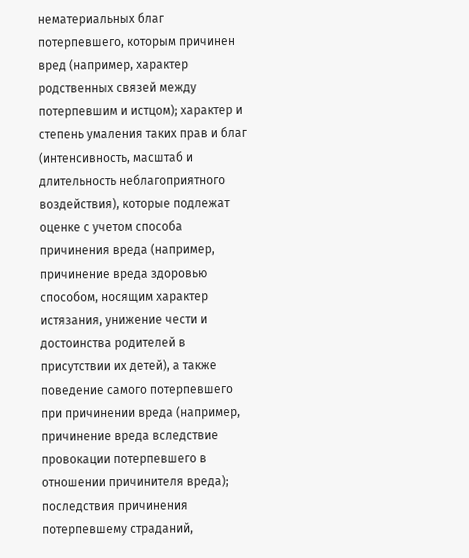нематериальных благ потерпевшего, которым причинен вред (например, характер родственных связей между потерпевшим и истцом); характер и степень умаления таких прав и благ (интенсивность, масштаб и длительность неблагоприятного воздействия), которые подлежат оценке с учетом способа причинения вреда (например, причинение вреда здоровью способом, носящим характер истязания, унижение чести и достоинства родителей в присутствии их детей), а также поведение самого потерпевшего при причинении вреда (например, причинение вреда вследствие провокации потерпевшего в отношении причинителя вреда); последствия причинения потерпевшему страданий,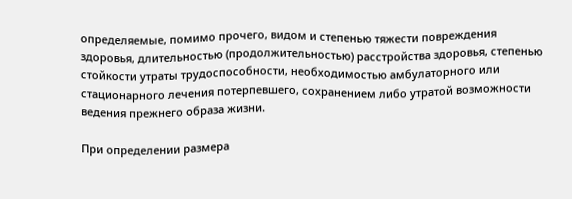определяемые, помимо прочего, видом и степенью тяжести повреждения здоровья, длительностью (продолжительностью) расстройства здоровья, степенью стойкости утраты трудоспособности, необходимостью амбулаторного или стационарного лечения потерпевшего, сохранением либо утратой возможности ведения прежнего образа жизни.

При определении размера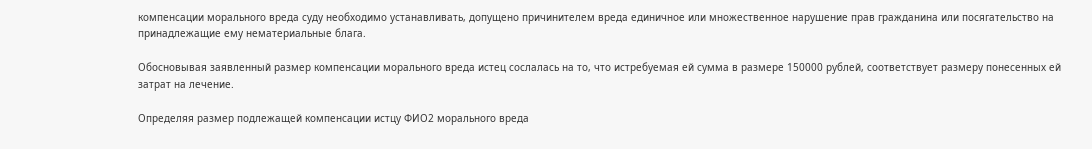компенсации морального вреда суду необходимо устанавливать, допущено причинителем вреда единичное или множественное нарушение прав гражданина или посягательство на принадлежащие ему нематериальные блага.

Обосновывая заявленный размер компенсации морального вреда истец сослалась на то, что истребуемая ей сумма в размере 150000 рублей, соответствует размеру понесенных ей затрат на лечение.

Определяя размер подлежащей компенсации истцу ФИО2 морального вреда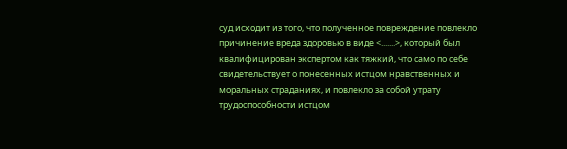суд исходит из того, что полученное повреждение повлекло причинение вреда здоровью в виде <.......>, который был квалифицирован экспертом как тяжкий, что само по себе свидетельствует о понесенных истцом нравственных и моральных страданиях, и повлекло за собой утрату трудоспособности истцом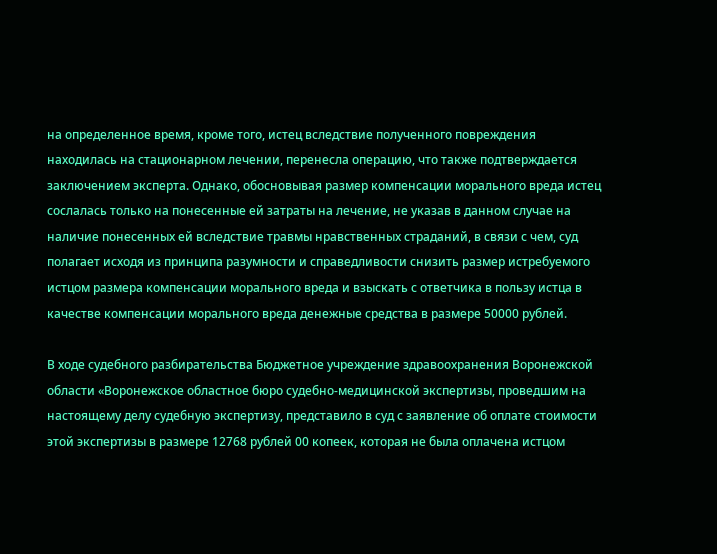на определенное время, кроме того, истец вследствие полученного повреждения находилась на стационарном лечении, перенесла операцию, что также подтверждается заключением эксперта. Однако, обосновывая размер компенсации морального вреда истец сослалась только на понесенные ей затраты на лечение, не указав в данном случае на наличие понесенных ей вследствие травмы нравственных страданий, в связи с чем, суд полагает исходя из принципа разумности и справедливости снизить размер истребуемого истцом размера компенсации морального вреда и взыскать с ответчика в пользу истца в качестве компенсации морального вреда денежные средства в размере 50000 рублей.

В ходе судебного разбирательства Бюджетное учреждение здравоохранения Воронежской области «Воронежское областное бюро судебно-медицинской экспертизы, проведшим на настоящему делу судебную экспертизу, представило в суд с заявление об оплате стоимости этой экспертизы в размере 12768 рублей 00 копеек, которая не была оплачена истцом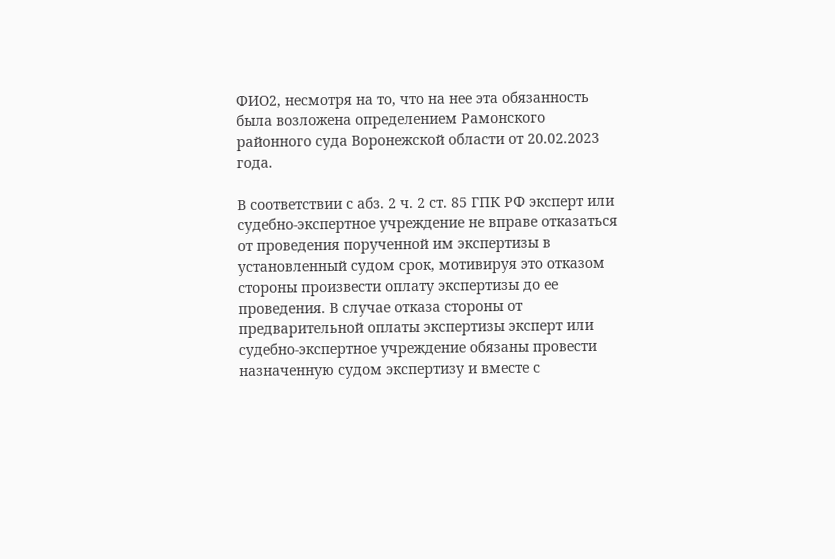ФИО2, несмотря на то, что на нее эта обязанность была возложена определением Рамонского районного суда Воронежской области от 20.02.2023 года.

В соответствии с абз. 2 ч. 2 ст. 85 ГПК РФ эксперт или судебно-экспертное учреждение не вправе отказаться от проведения порученной им экспертизы в установленный судом срок, мотивируя это отказом стороны произвести оплату экспертизы до ее проведения. В случае отказа стороны от предварительной оплаты экспертизы эксперт или судебно-экспертное учреждение обязаны провести назначенную судом экспертизу и вместе с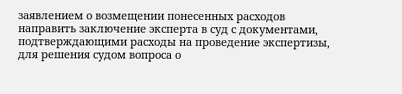заявлением о возмещении понесенных расходов направить заключение эксперта в суд с документами, подтверждающими расходы на проведение экспертизы, для решения судом вопроса о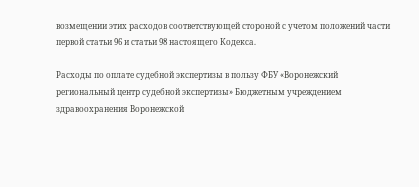возмещении этих расходов соответствующей стороной с учетом положений части первой статьи 96 и статьи 98 настоящего Кодекса.

Расходы по оплате судебной экспертизы в пользу ФБУ «Воронежский региональный центр судебной экспертизы» Бюджетным учреждением здравоохранения Воронежской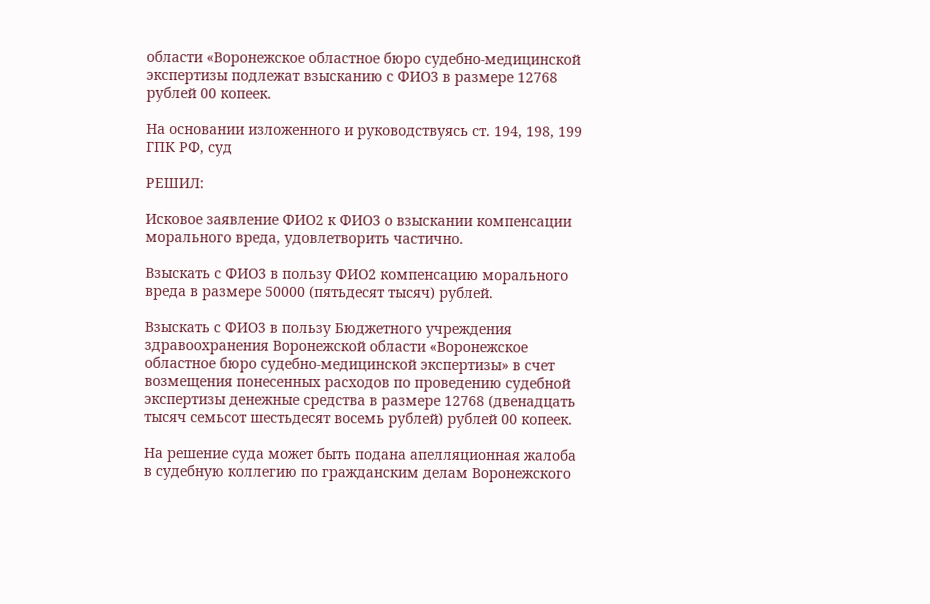области «Воронежское областное бюро судебно-медицинской экспертизы подлежат взысканию с ФИО3 в размере 12768 рублей 00 копеек.

На основании изложенного и руководствуясь ст. 194, 198, 199 ГПК РФ, суд

РЕШИЛ:

Исковое заявление ФИО2 к ФИО3 о взыскании компенсации морального вреда, удовлетворить частично.

Взыскать с ФИО3 в пользу ФИО2 компенсацию морального вреда в размере 50000 (пятьдесят тысяч) рублей.

Взыскать с ФИО3 в пользу Бюджетного учреждения здравоохранения Воронежской области «Воронежское областное бюро судебно-медицинской экспертизы» в счет возмещения понесенных расходов по проведению судебной экспертизы денежные средства в размере 12768 (двенадцать тысяч семьсот шестьдесят восемь рублей) рублей 00 копеек.

На решение суда может быть подана апелляционная жалоба в судебную коллегию по гражданским делам Воронежского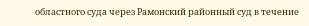областного суда через Рамонский районный суд в течение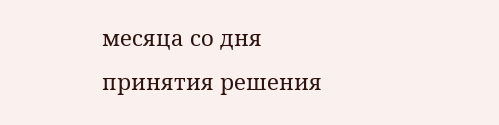месяца со дня принятия решения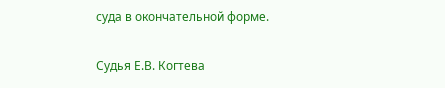суда в окончательной форме.

Судья Е.В. Когтева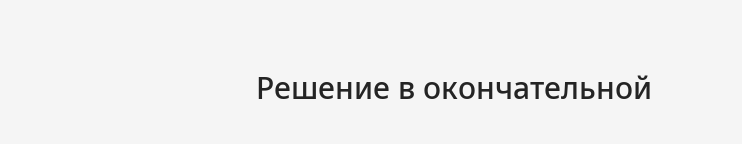Решение в окончательной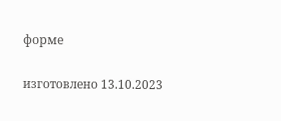форме

изготовлено 13.10.2023